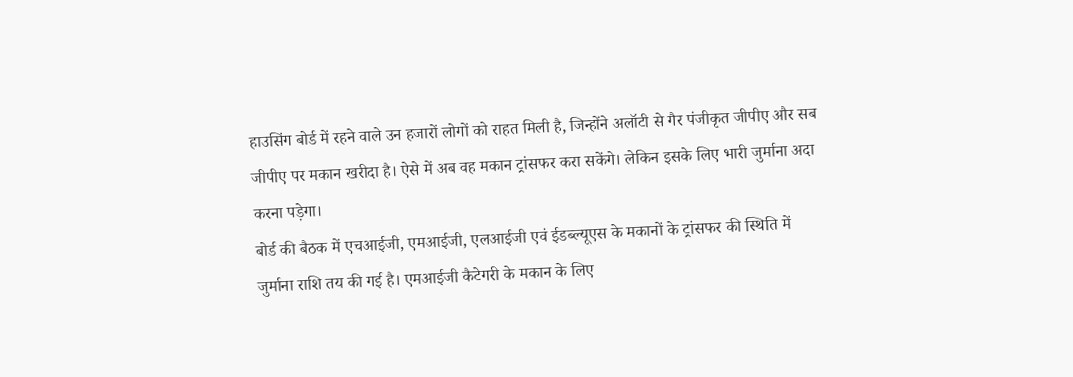हाउसिंग बोर्ड में रहने वाले उन हजारों लोगों को राहत मिली है, जिन्होंने अलॉटी से गैर पंजीकृत जीपीए और सब जीपीए पर मकान खरीदा है। ऐसे में अब वह मकान ट्रांसफर करा सकेंगे। लेकिन इसके लिए भारी जुर्माना अदा करना पड़ेगा।
बोर्ड की बैठक में एचआईजी, एमआईजी, एलआईजी एवं ईडब्ल्यूएस के मकानों के ट्रांसफर की स्थिति में जुर्माना राशि तय की गई है। एमआईजी कैटेगरी के मकान के लिए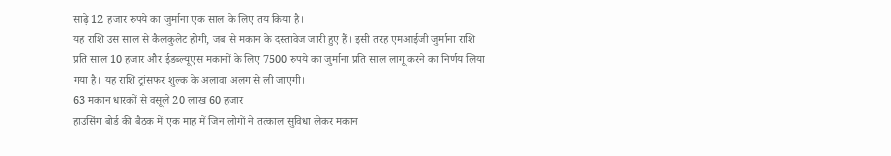साढ़े 12 हजार रुपये का जुर्माना एक साल के लिए तय किया है।
यह राशि उस साल से कैलकुलेट होगी, जब से मकान के दस्तावेज जारी हुए हैं। इसी तरह एमआईजी जुर्माना राशि प्रति साल 10 हजार और ईडब्ल्यूएस मकानों के लिए 7500 रुपये का जुर्माना प्रति साल लागू करने का निर्णय लिया गया है। यह राशि ट्रांसफर शुल्क के अलावा अलग से ली जाएगी।
63 मकान धारकों से वसूले 20 लाख 60 हजार
हाउसिंग बोर्ड की बैठक में एक माह में जिन लोगों ने तत्काल सुविधा लेकर मकान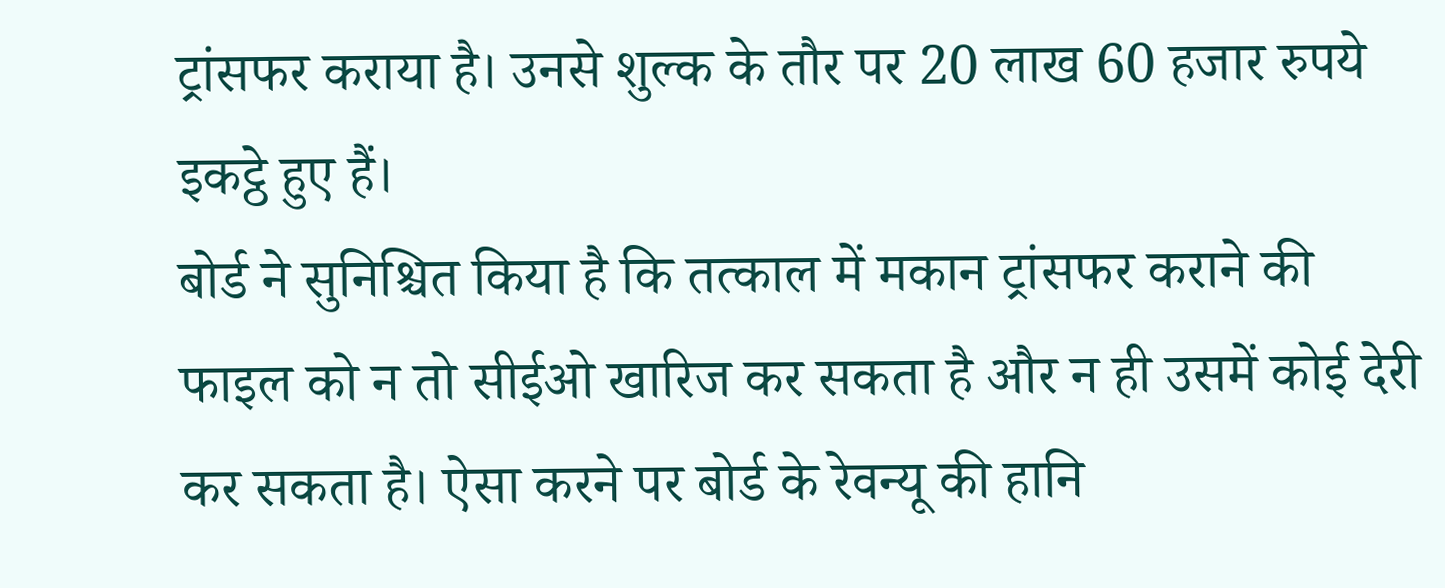ट्रांसफर कराया है। उनसे शुल्क के तौर पर 20 लाख 60 हजार रुपये इकट्ठे हुए हैं।
बोर्ड ने सुनिश्चित किया है कि तत्काल में मकान ट्रांसफर कराने की फाइल को न तो सीईओ खारिज कर सकता है और न ही उसमें कोई देरी कर सकता है। ऐसा करने पर बोर्ड के रेवन्यू की हानि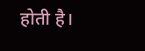होती है।